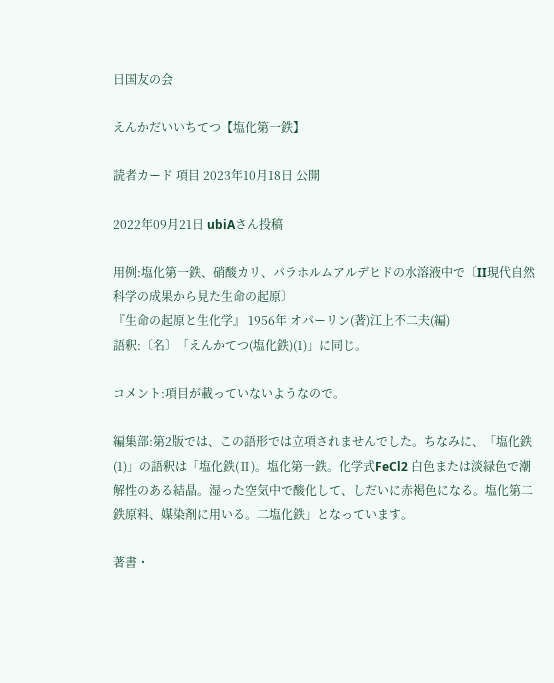日国友の会

えんかだいいちてつ【塩化第一鉄】

読者カード 項目 2023年10月18日 公開

2022年09月21日 ubiAさん投稿

用例:塩化第一鉄、硝酸カリ、パラホルムアルデヒドの水溶液中で〔II現代自然科学の成果から見た生命の起原〕
『生命の起原と生化学』 1956年 オパーリン(著)江上不二夫(編)
語釈:〔名〕「えんかてつ(塩化鉄)(1)」に同じ。

コメント:項目が載っていないようなので。

編集部:第2版では、この語形では立項されませんでした。ちなみに、「塩化鉄(1)」の語釈は「塩化鉄(Ⅱ)。塩化第一鉄。化学式FeCl2 白色または淡緑色で潮解性のある結晶。湿った空気中で酸化して、しだいに赤褐色になる。塩化第二鉄原料、媒染剤に用いる。二塩化鉄」となっています。

著書・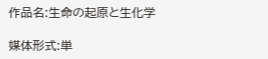作品名:生命の起原と生化学

媒体形式:単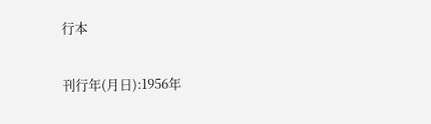行本

刊行年(月日):1956年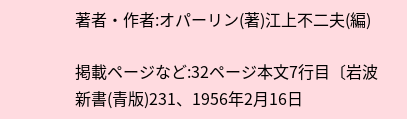著者・作者:オパーリン(著)江上不二夫(編)

掲載ページなど:32ページ本文7行目〔岩波新書(青版)231、1956年2月16日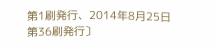第1刷発行、2014年8月25日 第36刷発行〕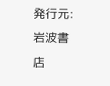発行元:岩波書店